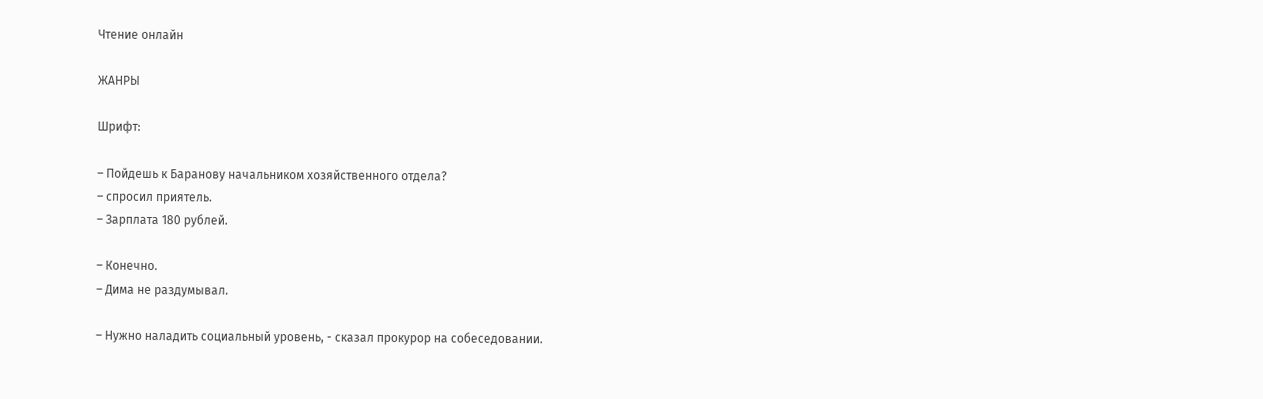Чтение онлайн

ЖАНРЫ

Шрифт:

– Пойдешь к Баранову начальником хозяйственного отдела?
– спросил приятель.
– Зарплата 180 рублей.

– Конечно.
– Дима не раздумывал.

– Нужно наладить социальный уровень, - сказал прокурор на собеседовании.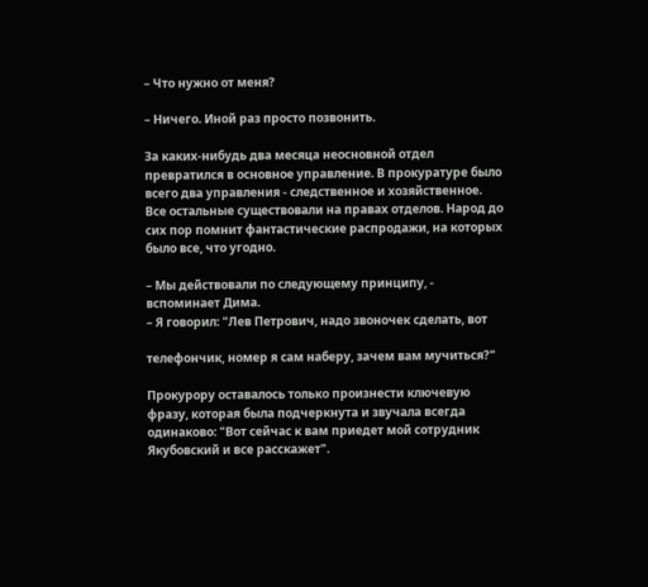– Что нужно от меня?

– Ничего. Иной раз просто позвонить.

За каких-нибудь два месяца неосновной отдел превратился в основное управление. В прокуратуре было всего два управления - следственное и хозяйственное. Все остальные существовали на правах отделов. Народ до сих пор помнит фантастические распродажи, на которых было все, что угодно.

– Мы действовали по следующему принципу, - вспоминает Дима.
– Я говорил: "Лев Петрович, надо звоночек сделать, вот

телефончик, номер я сам наберу, зачем вам мучиться?"

Прокурору оставалось только произнести ключевую фразу, которая была подчеркнута и звучала всегда одинаково: "Вот сейчас к вам приедет мой сотрудник Якубовский и все расскажет".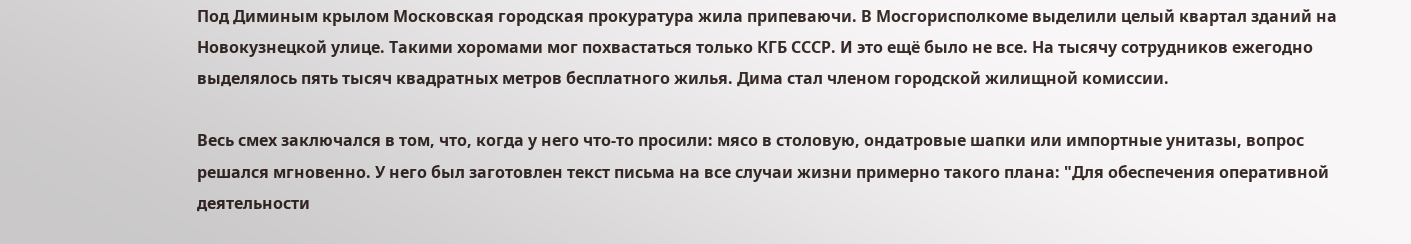Под Диминым крылом Московская городская прокуратура жила припеваючи. В Мосгорисполкоме выделили целый квартал зданий на Новокузнецкой улице. Такими хоромами мог похвастаться только КГБ СССР. И это ещё было не все. На тысячу сотрудников ежегодно выделялось пять тысяч квадратных метров бесплатного жилья. Дима стал членом городской жилищной комиссии.

Весь смех заключался в том, что, когда у него что-то просили: мясо в столовую, ондатровые шапки или импортные унитазы, вопрос решался мгновенно. У него был заготовлен текст письма на все случаи жизни примерно такого плана: "Для обеспечения оперативной деятельности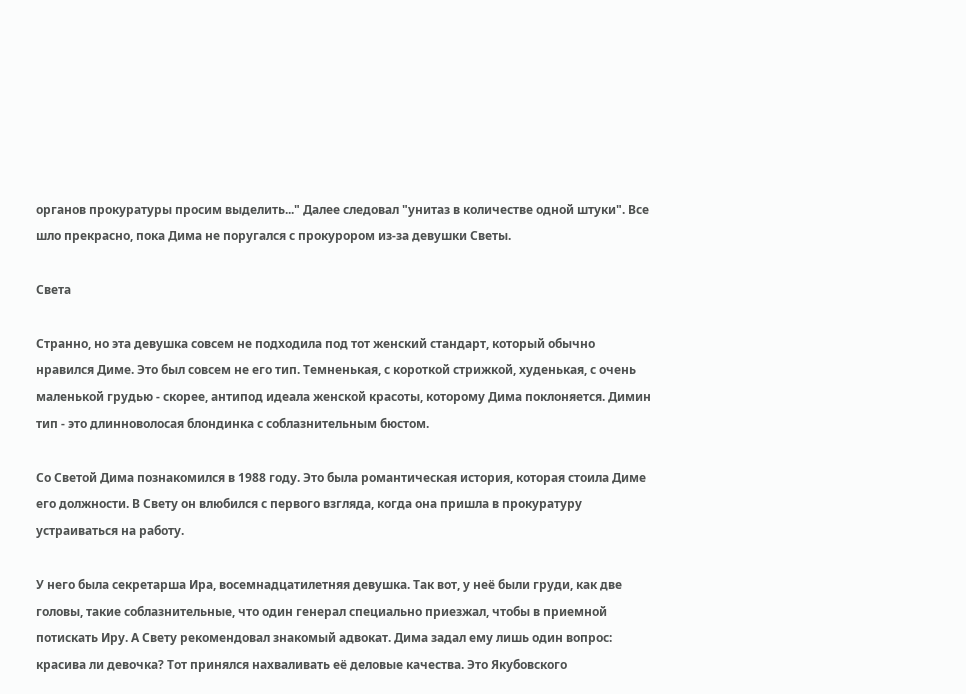органов прокуратуры просим выделить..." Далее следовал "унитаз в количестве одной штуки". Все шло прекрасно, пока Дима не поругался с прокурором из-за девушки Светы.

Света

Странно, но эта девушка совсем не подходила под тот женский стандарт, который обычно нравился Диме. Это был совсем не его тип. Темненькая, с короткой стрижкой, худенькая, с очень маленькой грудью - скорее, антипод идеала женской красоты, которому Дима поклоняется. Димин тип - это длинноволосая блондинка с соблазнительным бюстом.

Со Светой Дима познакомился в 1988 году. Это была романтическая история, которая стоила Диме его должности. В Свету он влюбился с первого взгляда, когда она пришла в прокуратуру устраиваться на работу.

У него была секретарша Ира, восемнадцатилетняя девушка. Так вот, у неё были груди, как две головы, такие соблазнительные, что один генерал специально приезжал, чтобы в приемной потискать Иру. А Свету рекомендовал знакомый адвокат. Дима задал ему лишь один вопрос: красива ли девочка? Тот принялся нахваливать её деловые качества. Это Якубовского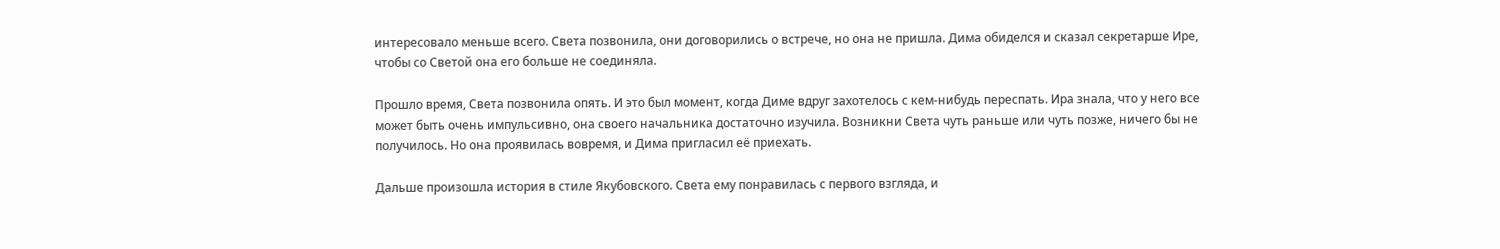интересовало меньше всего. Света позвонила, они договорились о встрече, но она не пришла. Дима обиделся и сказал секретарше Ире, чтобы со Светой она его больше не соединяла.

Прошло время, Света позвонила опять. И это был момент, когда Диме вдруг захотелось с кем-нибудь переспать. Ира знала, что у него все может быть очень импульсивно, она своего начальника достаточно изучила. Возникни Света чуть раньше или чуть позже, ничего бы не получилось. Но она проявилась вовремя, и Дима пригласил её приехать.

Дальше произошла история в стиле Якубовского. Света ему понравилась с первого взгляда, и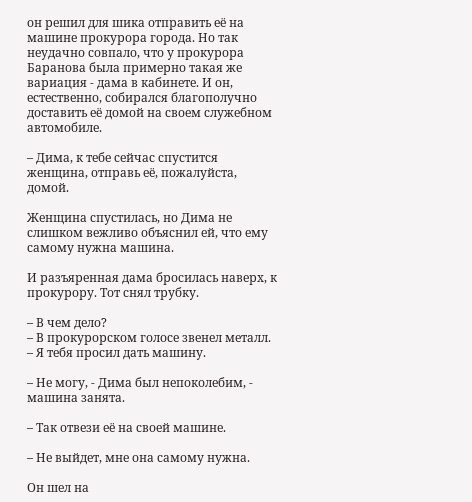он решил для шика отправить её на машине прокурора города. Но так неудачно совпало, что у прокурора Баранова была примерно такая же вариация - дама в кабинете. И он, естественно, собирался благополучно доставить её домой на своем служебном автомобиле.

– Дима, к тебе сейчас спустится женщина, отправь её, пожалуйста, домой.

Женщина спустилась, но Дима не слишком вежливо объяснил ей, что ему самому нужна машина.

И разъяренная дама бросилась наверх, к прокурору. Тот снял трубку.

– В чем дело?
– В прокурорском голосе звенел металл.
– Я тебя просил дать машину.

– Не могу, - Дима был непоколебим, - машина занята.

– Так отвези её на своей машине.

– Не выйдет, мне она самому нужна.

Он шел на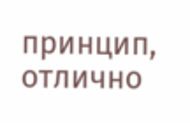принцип, отлично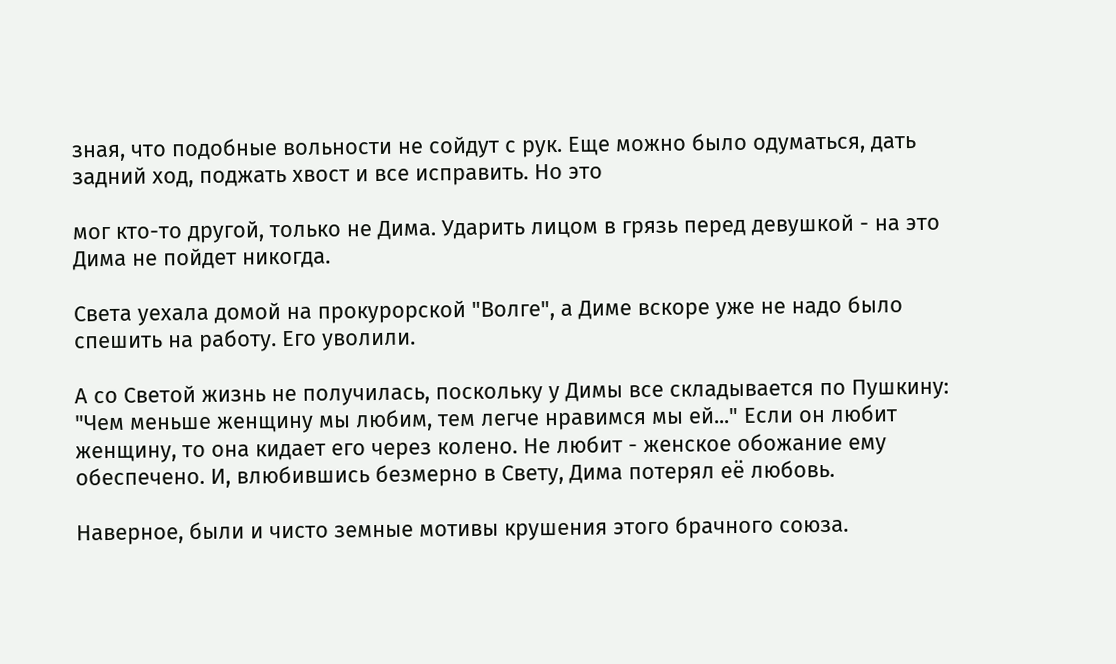зная, что подобные вольности не сойдут с рук. Еще можно было одуматься, дать задний ход, поджать хвост и все исправить. Но это

мог кто-то другой, только не Дима. Ударить лицом в грязь перед девушкой - на это Дима не пойдет никогда.

Света уехала домой на прокурорской "Волге", а Диме вскоре уже не надо было спешить на работу. Его уволили.

А со Светой жизнь не получилась, поскольку у Димы все складывается по Пушкину: "Чем меньше женщину мы любим, тем легче нравимся мы ей..." Если он любит женщину, то она кидает его через колено. Не любит - женское обожание ему обеспечено. И, влюбившись безмерно в Свету, Дима потерял её любовь.

Наверное, были и чисто земные мотивы крушения этого брачного союза.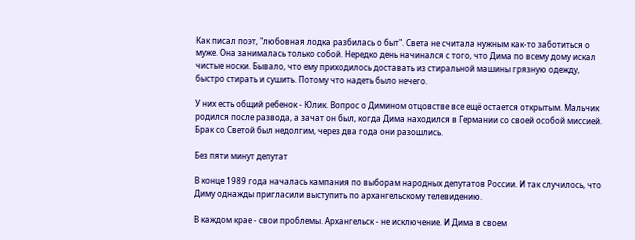Как писал поэт, "любовная лодка разбилась о быт". Света не считала нужным как-то заботиться о муже. Она занималась только собой. Нередко день начинался с того, что Дима по всему дому искал чистые носки. Бывало, что ему приходилось доставать из стиральной машины грязную одежду, быстро стирать и сушить. Потому что надеть было нечего.

У них есть общий ребенок - Юлик. Вопрос о Димином отцовстве все ещё остается открытым. Мальчик родился после развода, а зачат он был, когда Дима находился в Германии со своей особой миссией. Брак со Светой был недолгим, через два года они разошлись.

Без пяти минут депутат

В конце 1989 года началась кампания по выборам народных депутатов России. И так случилось, что Диму однажды пригласили выступить по архангельскому телевидению.

В каждом крае - свои проблемы. Архангельск - не исключение. И Дима в своем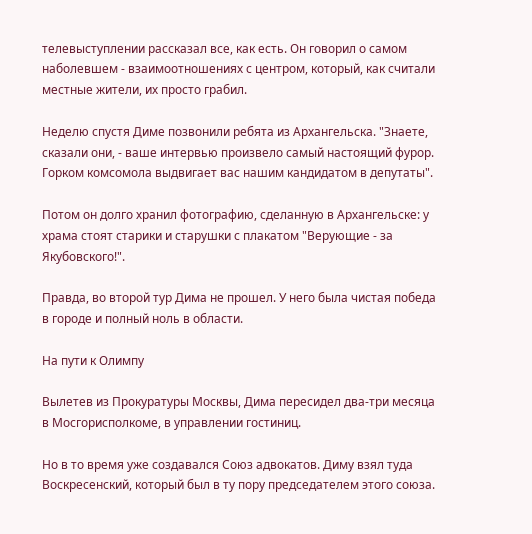телевыступлении рассказал все, как есть. Он говорил о самом наболевшем - взаимоотношениях с центром, который, как считали местные жители, их просто грабил.

Неделю спустя Диме позвонили ребята из Архангельска. "Знаете, сказали они, - ваше интервью произвело самый настоящий фурор. Горком комсомола выдвигает вас нашим кандидатом в депутаты".

Потом он долго хранил фотографию, сделанную в Архангельске: у храма стоят старики и старушки с плакатом "Верующие - за Якубовского!".

Правда, во второй тур Дима не прошел. У него была чистая победа в городе и полный ноль в области.

На пути к Олимпу

Вылетев из Прокуратуры Москвы, Дима пересидел два-три месяца в Мосгорисполкоме, в управлении гостиниц.

Но в то время уже создавался Союз адвокатов. Диму взял туда Воскресенский, который был в ту пору председателем этого союза.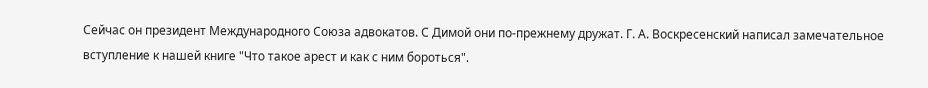Сейчас он президент Международного Союза адвокатов. С Димой они по-прежнему дружат. Г. А. Воскресенский написал замечательное вступление к нашей книге "Что такое арест и как с ним бороться".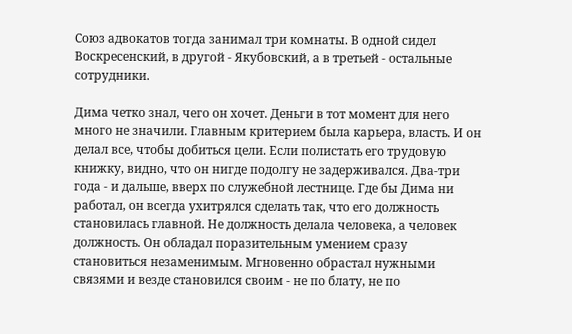Союз адвокатов тогда занимал три комнаты. В одной сидел Воскресенский, в другой - Якубовский, а в третьей - остальные сотрудники.

Дима четко знал, чего он хочет. Деньги в тот момент для него много не значили. Главным критерием была карьера, власть. И он делал все, чтобы добиться цели. Если полистать его трудовую книжку, видно, что он нигде подолгу не задерживался. Два-три года - и дальше, вверх по служебной лестнице. Где бы Дима ни работал, он всегда ухитрялся сделать так, что его должность становилась главной. Не должность делала человека, а человек должность. Он обладал поразительным умением сразу становиться незаменимым. Мгновенно обрастал нужными связями и везде становился своим - не по блату, не по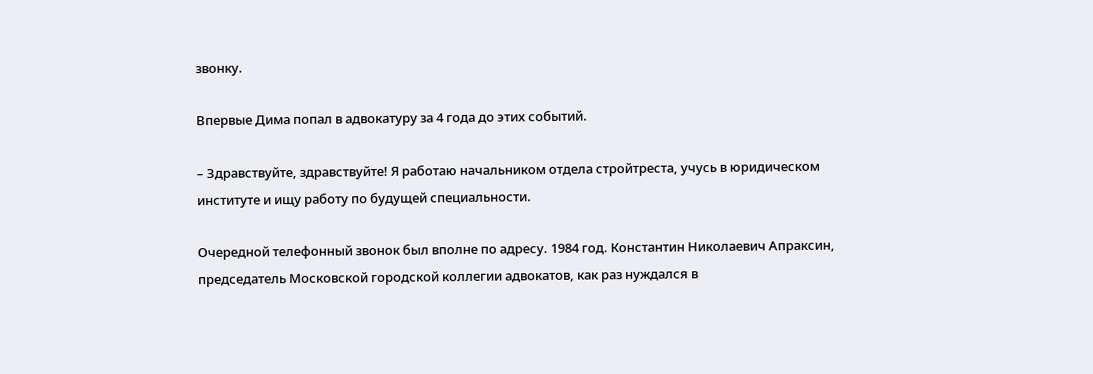звонку.

Впервые Дима попал в адвокатуру за 4 года до этих событий.

– Здравствуйте, здравствуйте! Я работаю начальником отдела стройтреста, учусь в юридическом институте и ищу работу по будущей специальности.

Очередной телефонный звонок был вполне по адресу. 1984 год. Константин Николаевич Апраксин, председатель Московской городской коллегии адвокатов, как раз нуждался в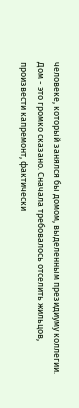человеке, который занялся бы домом, выделенным президиуму коллегии. Дом - это громко сказано. Сначала требовалось отселить жильцов, произвести капремонт, фактически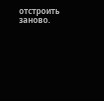отстроить заново.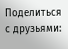Поделиться с друзьями: